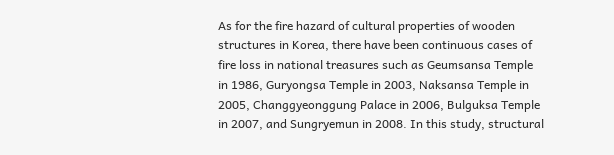As for the fire hazard of cultural properties of wooden structures in Korea, there have been continuous cases of fire loss in national treasures such as Geumsansa Temple in 1986, Guryongsa Temple in 2003, Naksansa Temple in 2005, Changgyeonggung Palace in 2006, Bulguksa Temple in 2007, and Sungryemun in 2008. In this study, structural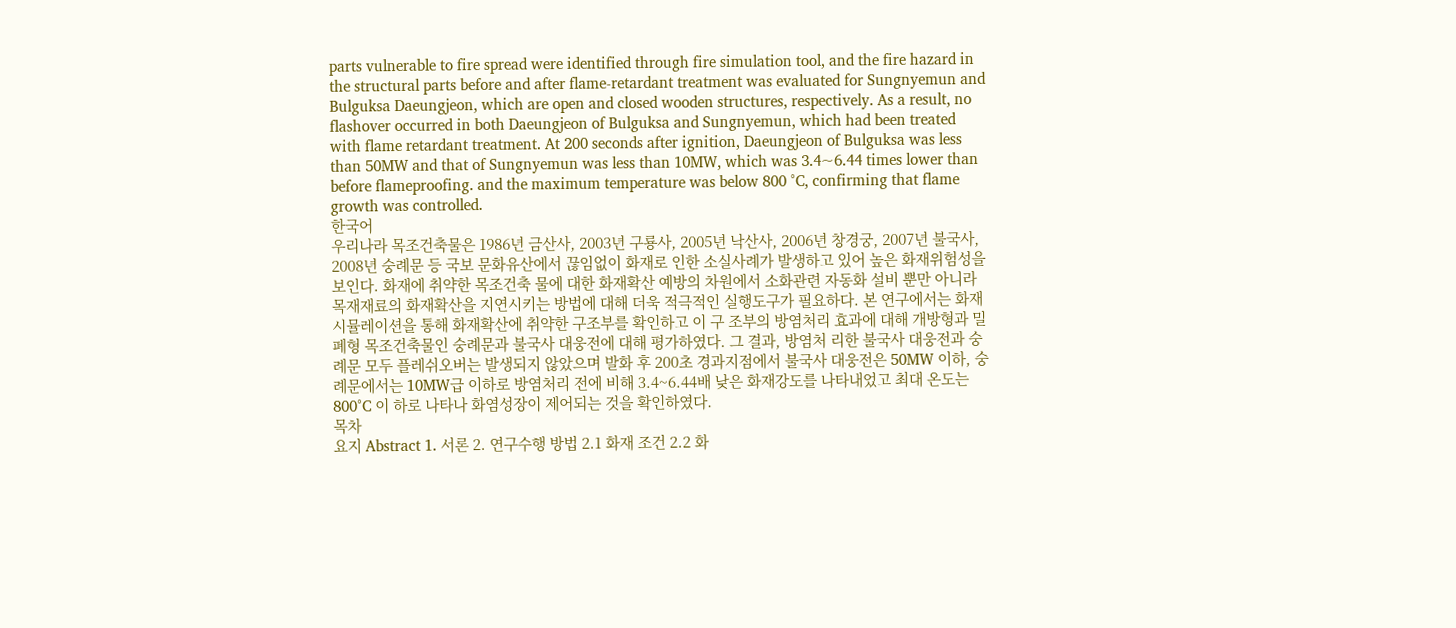parts vulnerable to fire spread were identified through fire simulation tool, and the fire hazard in the structural parts before and after flame-retardant treatment was evaluated for Sungnyemun and Bulguksa Daeungjeon, which are open and closed wooden structures, respectively. As a result, no flashover occurred in both Daeungjeon of Bulguksa and Sungnyemun, which had been treated with flame retardant treatment. At 200 seconds after ignition, Daeungjeon of Bulguksa was less than 50MW and that of Sungnyemun was less than 10MW, which was 3.4~6.44 times lower than before flameproofing. and the maximum temperature was below 800 °C, confirming that flame growth was controlled.
한국어
우리나라 목조건축물은 1986년 금산사, 2003년 구룡사, 2005년 낙산사, 2006년 창경궁, 2007년 불국사, 2008년 숭례문 등 국보 문화유산에서 끊임없이 화재로 인한 소실사례가 발생하고 있어 높은 화재위험성을 보인다. 화재에 취약한 목조건축 물에 대한 화재확산 예방의 차원에서 소화관련 자동화 설비 뿐만 아니라 목재재료의 화재확산을 지연시키는 방법에 대해 더욱 적극적인 실행도구가 필요하다. 본 연구에서는 화재시뮬레이션을 통해 화재확산에 취약한 구조부를 확인하고 이 구 조부의 방염처리 효과에 대해 개방형과 밀폐형 목조건축물인 숭례문과 불국사 대웅전에 대해 평가하였다. 그 결과, 방염처 리한 불국사 대웅전과 숭례문 모두 플레쉬오버는 발생되지 않았으며 발화 후 200초 경과지점에서 불국사 대웅전은 50MW 이하, 숭례문에서는 10MW급 이하로 방염처리 전에 비해 3.4~6.44배 낮은 화재강도를 나타내었고 최대 온도는 800°C 이 하로 나타나 화염성장이 제어되는 것을 확인하였다.
목차
요지 Abstract 1. 서론 2. 연구수행 방법 2.1 화재 조건 2.2 화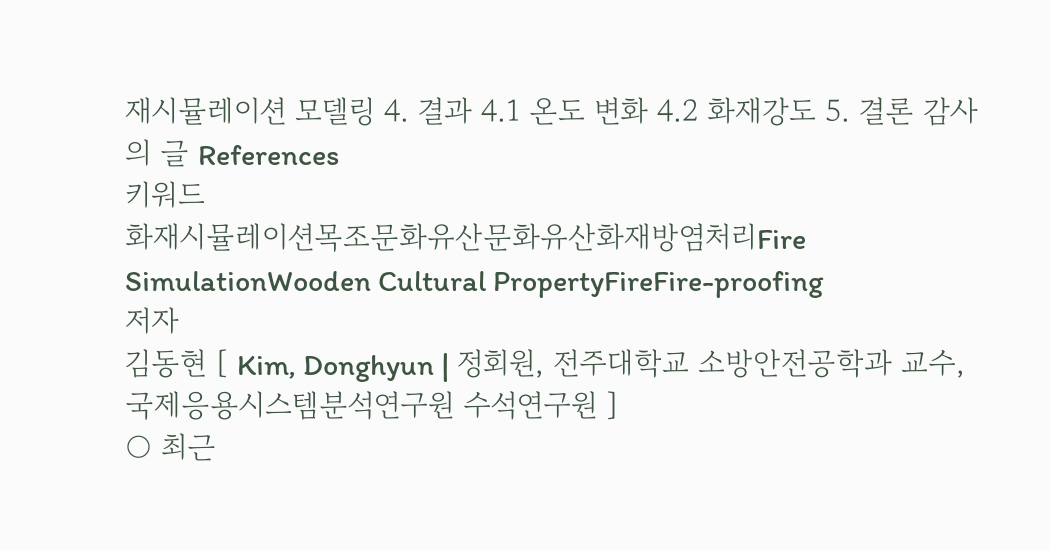재시뮬레이션 모델링 4. 결과 4.1 온도 변화 4.2 화재강도 5. 결론 감사의 글 References
키워드
화재시뮬레이션목조문화유산문화유산화재방염처리Fire SimulationWooden Cultural PropertyFireFire-proofing
저자
김동현 [ Kim, Donghyun | 정회원, 전주대학교 소방안전공학과 교수, 국제응용시스템분석연구원 수석연구원 ]
○ 최근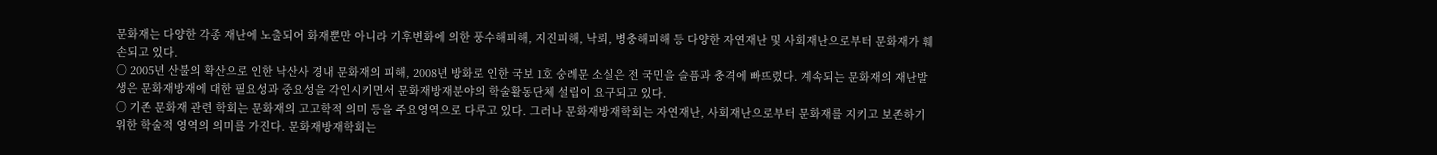문화재는 다양한 각종 재난에 노출되어 화재뿐만 아니라 기후변화에 의한 풍수해피해, 지진피해, 낙뢰, 병충해피해 등 다양한 자연재난 및 사회재난으로부터 문화재가 훼손되고 있다.
○ 2005년 산불의 확산으로 인한 낙산사 경내 문화재의 피해, 2008년 방화로 인한 국보 1호 숭례문 소실은 전 국민을 슬픔과 충격에 빠뜨렸다. 계속되는 문화재의 재난발생은 문화재방재에 대한 필요성과 중요성을 각인시키면서 문화재방재분야의 학술활동단체 설립이 요구되고 있다.
○ 기존 문화재 관련 학회는 문화재의 고고학적 의미 등을 주요영역으로 다루고 있다. 그러나 문화재방재학회는 자연재난, 사회재난으로부터 문화재를 지키고 보존하기 위한 학술적 영역의 의미를 가진다. 문화재방재학회는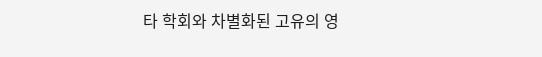타 학회와 차별화된 고유의 영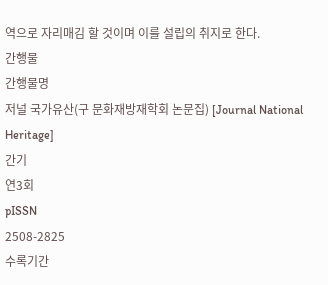역으로 자리매김 할 것이며 이를 설립의 취지로 한다.
간행물
간행물명
저널 국가유산(구 문화재방재학회 논문집) [Journal National Heritage]
간기
연3회
pISSN
2508-2825
수록기간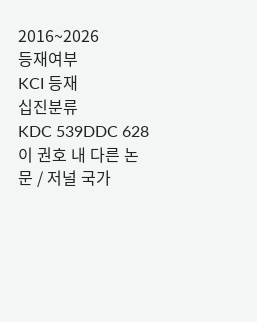2016~2026
등재여부
KCI 등재
십진분류
KDC 539DDC 628
이 권호 내 다른 논문 / 저널 국가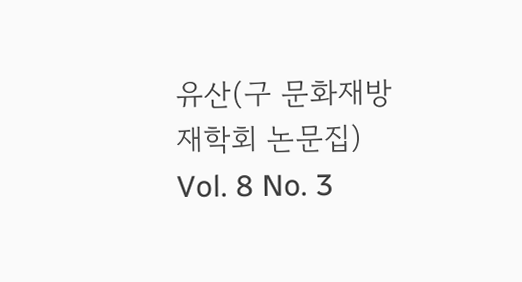유산(구 문화재방재학회 논문집) Vol. 8 No. 3